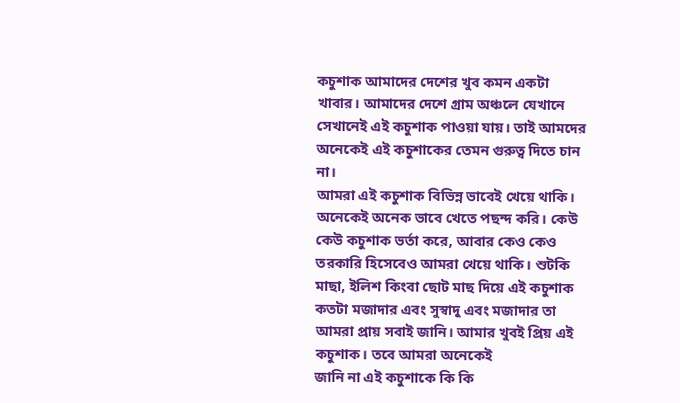কচুশাক আমাদের দেশের খুব কমন একটা
খাবার। আমাদের দেশে গ্রাম অঞ্চলে যেখানে
সেখানেই এই কচুশাক পাওয়া যায়। তাই আমদের
অনেকেই এই কচুশাকের তেমন গুরুত্ব দিতে চান না।
আমরা এই কচুশাক বিভিন্ন ভাবেই খেয়ে থাকি।
অনেকেই অনেক ভাবে খেতে পছন্দ করি। কেউ
কেউ কচুশাক ভর্তা করে, আবার কেও কেও তরকারি হিসেবেও আমরা খেয়ে থাকি। শুটকি মাছা, ইলিশ কিংবা ছোট মাছ দিয়ে এই কচুশাক
কতটা মজাদার এবং সুস্বাদু এবং মজাদার তা আমরা প্রায় সবাই জানি। আমার খুবই প্রিয় এই কচুশাক। তবে আমরা অনেকেই
জানি না এই কচুশাকে কি কি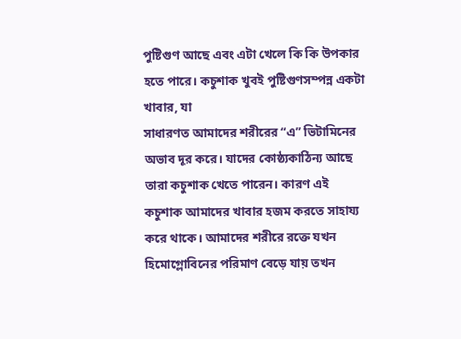পুষ্টিগুণ আছে এবং এটা খেলে কি কি উপকার হতে পারে। কচুশাক খুবই পুষ্টিগুণসম্পন্ন একটা খাবার, যা
সাধারণত আমাদের শরীরের “এ” ভিটামিনের অভাব দূর করে। যাদের কোষ্ঠ্যকাঠিন্য আছে তারা কচুশাক খেতে পারেন। কারণ এই কচুশাক আমাদের খাবার হজম করতে সাহায্য
করে থাকে। আমাদের শরীরে রক্তে যখন
হিমোগ্লোবিনের পরিমাণ বেড়ে যায় তখন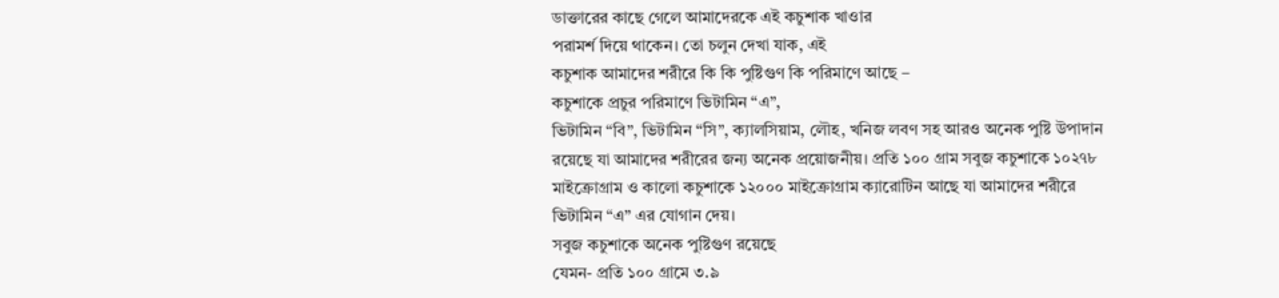ডাক্তারের কাছে গেলে আমাদেরকে এই কচুশাক খাওার
পরামর্শ দিয়ে থাকেন। তো চলুন দেখা যাক, এই
কচুশাক আমাদের শরীরে কি কি পুষ্টিগুণ কি পরিমাণে আছে –
কচুশাকে প্রচুর পরিমাণে ভিটামিন “এ”,
ভিটামিন “বি”, ভিটামিন “সি”, ক্যালসিয়াম, লৌহ, খনিজ লবণ সহ আরও অনেক পুষ্টি উপাদান
রয়েছে যা আমাদের শরীরের জন্য অনেক প্রয়োজনীয়। প্রতি ১০০ গ্রাম সবুজ কচুশাকে ১০২৭৮
মাইক্রোগ্রাম ও কালো কচুশাকে ১২০০০ মাইক্রোগ্রাম ক্যারোটিন আছে যা আমাদের শরীরে
ভিটামিন “এ” এর যোগান দেয়।
সবুজ কচুশাকে অনেক পুষ্টিগুণ রয়েছে
যেমন- প্রতি ১০০ গ্রামে ৩.৯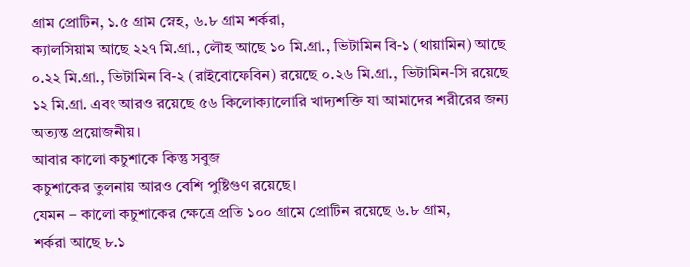গ্রাম প্রোটিন, ১.৫ গ্রাম স্নেহ, ৬.৮ গ্রাম শর্করা,
ক্যালসিয়াম আছে ২২৭ মি.গ্রা., লৌহ আছে ১০ মি.গ্রা., ভিটামিন বি-১ (থায়ামিন) আছে
০.২২ মি.গ্রা., ভিটামিন বি-২ (রাইবোফেবিন) রয়েছে ০.২৬ মি.গ্রা., ভিটামিন-সি রয়েছে
১২ মি.গ্রা. এবং আরও রয়েছে ৫৬ কিলোক্যালোরি খাদ্যশক্তি যা আমাদের শরীরের জন্য
অত্যন্ত প্রয়োজনীয়।
আবার কালো কচুশাকে কিন্তু সবুজ
কচুশাকের তুলনায় আরও বেশি পুষ্টিগুণ রয়েছে।
যেমন – কালো কচুশাকের ক্ষেত্রে প্রতি ১০০ গ্রামে প্রোটিন রয়েছে ৬.৮ গ্রাম,
শর্করা আছে ৮.১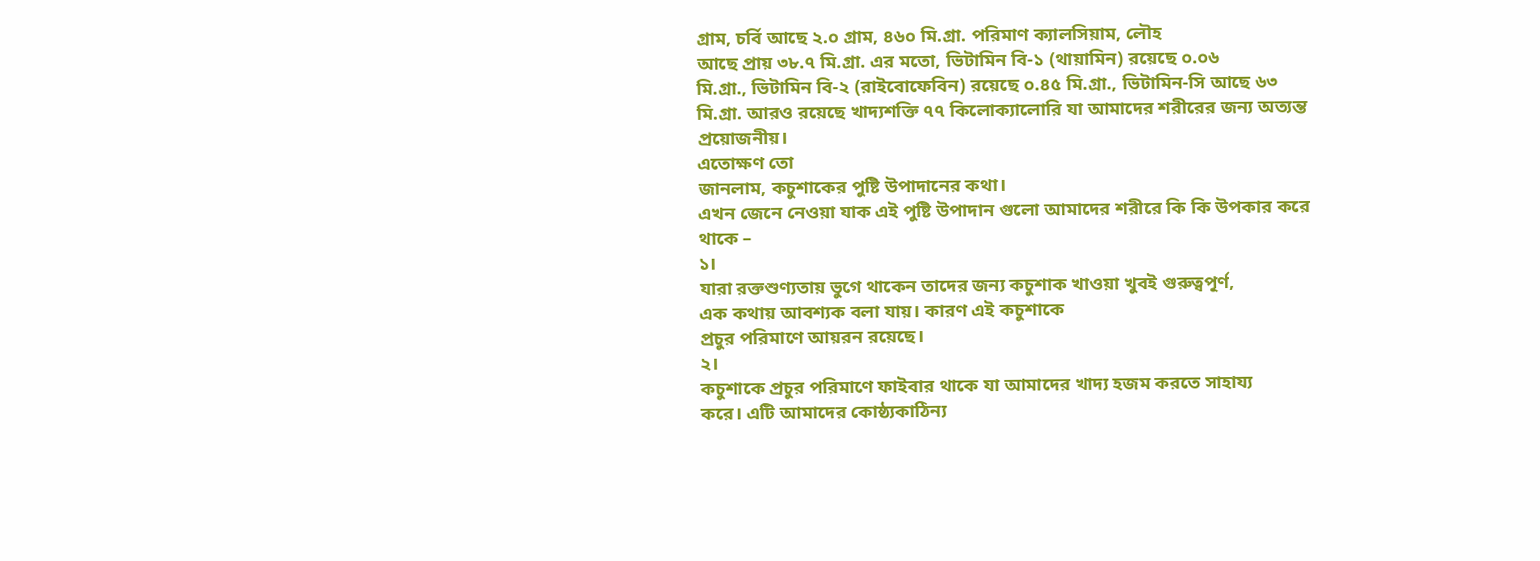গ্রাম, চর্বি আছে ২.০ গ্রাম, ৪৬০ মি.গ্রা. পরিমাণ ক্যালসিয়াম, লৌহ
আছে প্রায় ৩৮.৭ মি.গ্রা. এর মতো, ভিটামিন বি-১ (থায়ামিন) রয়েছে ০.০৬
মি.গ্রা., ভিটামিন বি-২ (রাইবোফেবিন) রয়েছে ০.৪৫ মি.গ্রা., ভিটামিন-সি আছে ৬৩
মি.গ্রা. আরও রয়েছে খাদ্যশক্তি ৭৭ কিলোক্যালোরি যা আমাদের শরীরের জন্য অত্যন্ত
প্রয়োজনীয়।
এতোক্ষণ তো
জানলাম, কচুশাকের পুষ্টি উপাদানের কথা।
এখন জেনে নেওয়া যাক এই পুষ্টি উপাদান গুলো আমাদের শরীরে কি কি উপকার করে
থাকে –
১।
যারা রক্তশুণ্যতায় ভুগে থাকেন তাদের জন্য কচুশাক খাওয়া খুবই গুরুত্বপূর্ণ,
এক কথায় আবশ্যক বলা যায়। কারণ এই কচুশাকে
প্রচুর পরিমাণে আয়রন রয়েছে।
২।
কচুশাকে প্রচুর পরিমাণে ফাইবার থাকে যা আমাদের খাদ্য হজম করতে সাহায্য
করে। এটি আমাদের কোষ্ঠ্যকাঠিন্য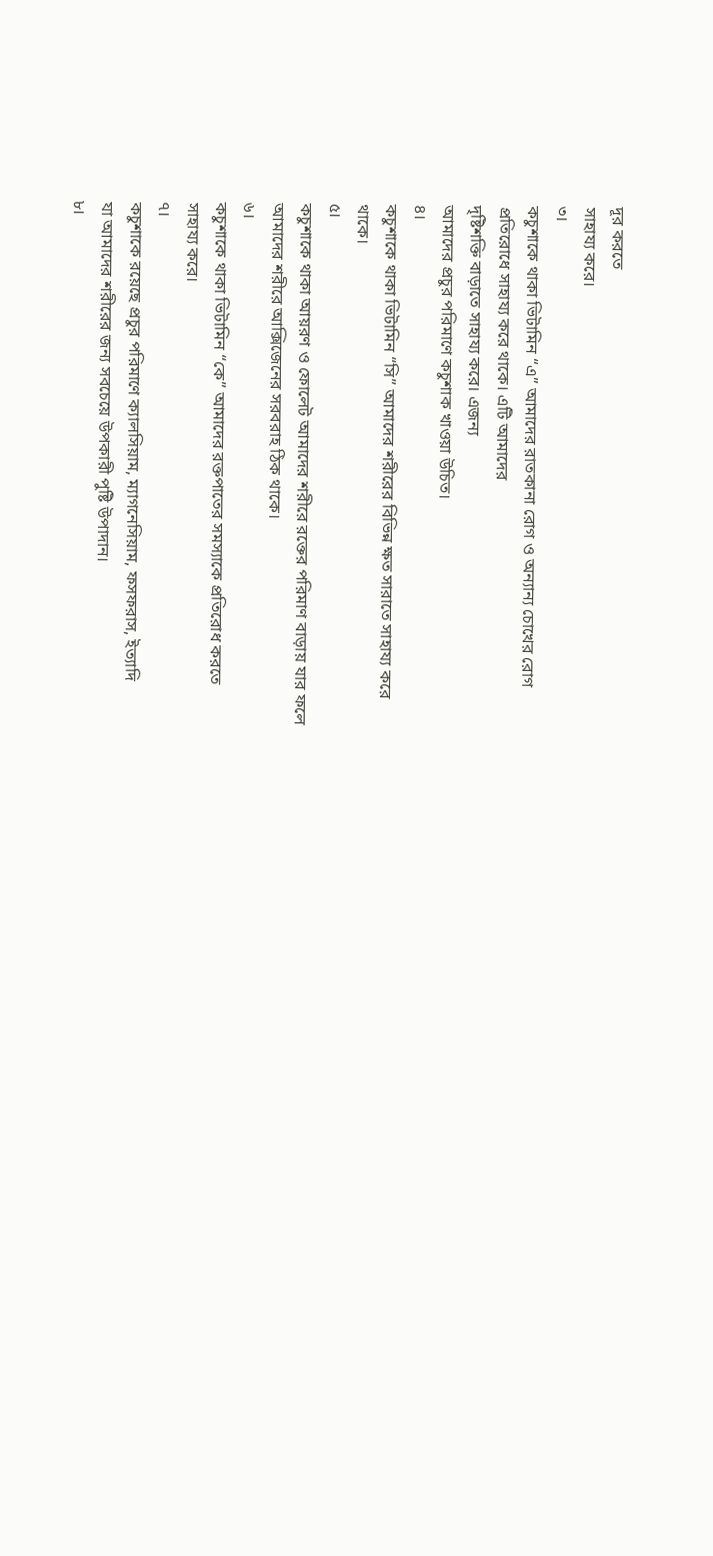দূর করতে
সাহায্য করে।
৩।
কচুশাকে থাকা ভিটামিন “এ” আমাদের রাতকানা রোগ ও অন্যান্য চোখের রোগ
প্রতিরোধে সাহায্য করে থাকে। এটি আমাদের
দৃষ্টিশক্তি বাড়াতে সাহায্য করে। এজন্য
আমাদের প্রচুর পরিমাণে কচুশাক খাওয়া উচিত।
৪।
কচুশাকে থাকা ভিটামিন “সি” আমাদের শরীরের বিভিন্ন ক্ষত সারাতে সাহায্য করে
থাকে।
৫।
কচুশাকে থাকা আয়রণ ও ফোলেট আমাদের শরীরে রক্তের পরিমাণ বাড়ায় যার ফলে
আমাদের শরীরে আক্সিজেনের সরবরাহ ঠিক থাকে।
৬।
কচুশাকে থাকা ভিটামিন “কে” আমাদের রক্তপাতের সমস্যাকে প্রতিরোধ করতে
সাহায্য করে।
৭।
কচুশাকে রয়েছে প্রচুর পরিমাণে ক্যালসিয়াম, ম্যাগনেসিয়াম, ফসফরাস, ইত্যাদি
যা আমাদের শরীরের জন্য সবচেয়ে উপকারী পুষ্টি উপাদান।
৮।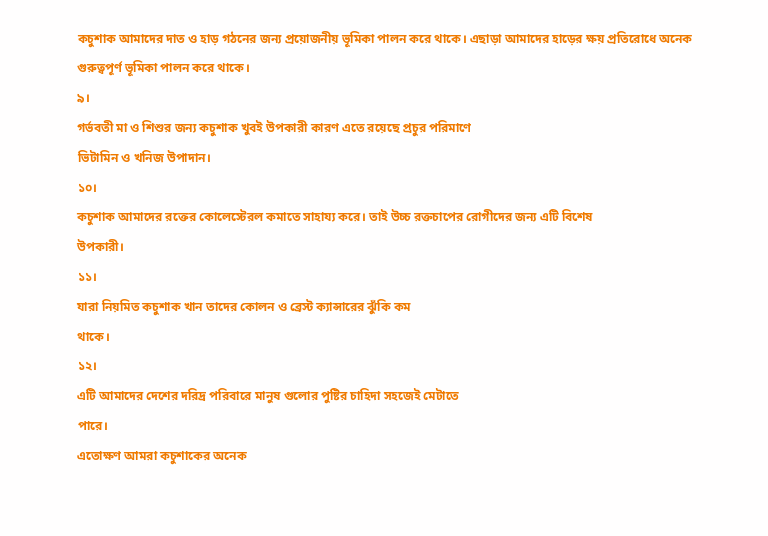কচুশাক আমাদের দাত ও হাড় গঠনের জন্য প্রয়োজনীয় ভূমিকা পালন করে থাকে। এছাড়া আমাদের হাড়ের ক্ষয় প্রতিরোধে অনেক
গুরুত্বপূর্ণ ভূমিকা পালন করে থাকে।
৯।
গর্ভবতী মা ও শিশুর জন্য কচুশাক খুবই উপকারী কারণ এতে রয়েছে প্রচুর পরিমাণে
ভিটামিন ও খনিজ উপাদান।
১০।
কচুশাক আমাদের রক্তের কোলেস্টেরল কমাতে সাহায্য করে। তাই উচ্চ রক্তচাপের রোগীদের জন্য এটি বিশেষ
উপকারী।
১১।
যারা নিয়মিত কচুশাক খান তাদের কোলন ও ব্রেস্ট ক্যান্সারের ঝুঁকি কম
থাকে।
১২।
এটি আমাদের দেশের দরিদ্র পরিবারে মানুষ গুলোর পুষ্টির চাহিদা সহজেই মেটাতে
পারে।
এতোক্ষণ আমরা কচুশাকের অনেক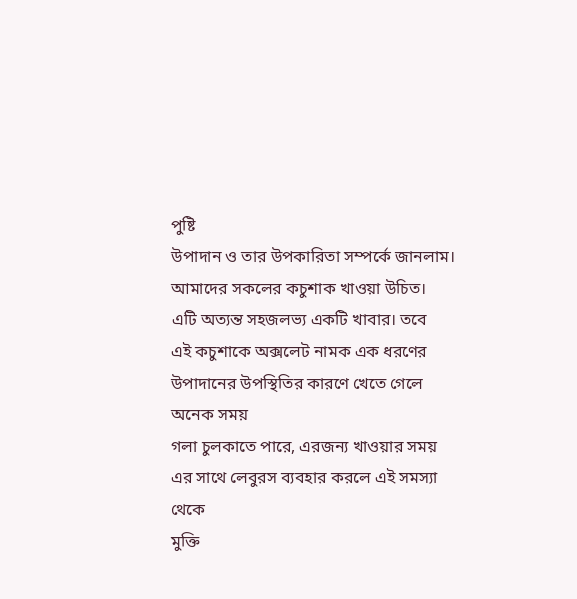পুষ্টি
উপাদান ও তার উপকারিতা সম্পর্কে জানলাম।
আমাদের সকলের কচুশাক খাওয়া উচিত।
এটি অত্যন্ত সহজলভ্য একটি খাবার। তবে
এই কচুশাকে অক্সলেট নামক এক ধরণের উপাদানের উপস্থিতির কারণে খেতে গেলে অনেক সময়
গলা চুলকাতে পারে, এরজন্য খাওয়ার সময় এর সাথে লেবুরস ব্যবহার করলে এই সমস্যা থেকে
মুক্তি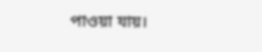পাওয়া যায়।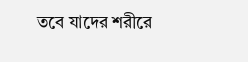তবে যাদের শরীরে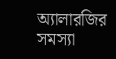অ্যালারজির সমস্যা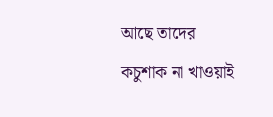আছে তাদের কচুশাক না খাওয়াই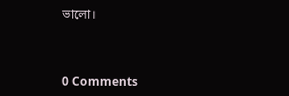ভালো।



0 Comments